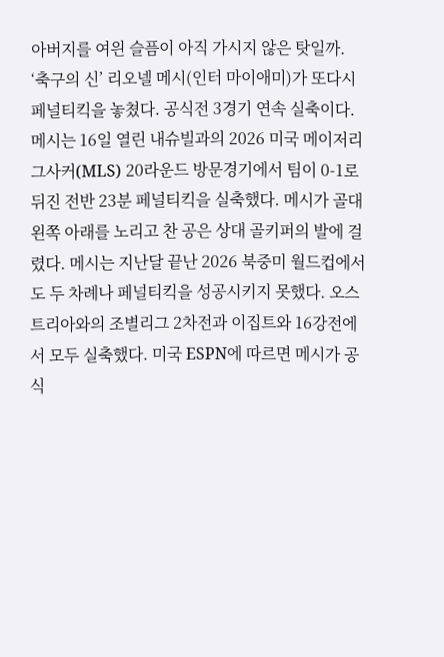아버지를 여읜 슬픔이 아직 가시지 않은 탓일까. ‘축구의 신’ 리오넬 메시(인터 마이애미)가 또다시 페널티킥을 놓쳤다. 공식전 3경기 연속 실축이다. 메시는 16일 열린 내슈빌과의 2026 미국 메이저리그사커(MLS) 20라운드 방문경기에서 팀이 0-1로 뒤진 전반 23분 페널티킥을 실축했다. 메시가 골대 왼쪽 아래를 노리고 찬 공은 상대 골키퍼의 발에 걸렸다. 메시는 지난달 끝난 2026 북중미 월드컵에서도 두 차례나 페널티킥을 성공시키지 못했다. 오스트리아와의 조별리그 2차전과 이집트와 16강전에서 모두 실축했다. 미국 ESPN에 따르면 메시가 공식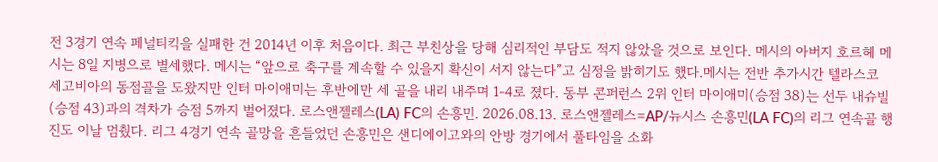전 3경기 연속 페널티킥을 실패한 건 2014년 이후 처음이다. 최근 부친상을 당해 심리적인 부담도 적지 않았을 것으로 보인다. 메시의 아버지 호르헤 메시는 8일 지병으로 별세했다. 메시는 “앞으로 축구를 계속할 수 있을지 확신이 서지 않는다”고 심정을 밝히기도 했다.메시는 전반 추가시간 텔라스코 세고비아의 동점골을 도왔지만 인터 마이애미는 후반에만 세 골을 내리 내주며 1-4로 졌다. 동부 콘퍼런스 2위 인터 마이애미(승점 38)는 선두 내슈빌(승점 43)과의 격차가 승점 5까지 벌어졌다. 로스앤젤레스(LA) FC의 손흥민. 2026.08.13. 로스앤젤레스=AP/뉴시스 손흥민(LA FC)의 리그 연속골 행진도 이날 멈췄다. 리그 4경기 연속 골망을 흔들었던 손흥민은 샌디에이고와의 안방 경기에서 풀타임을 소화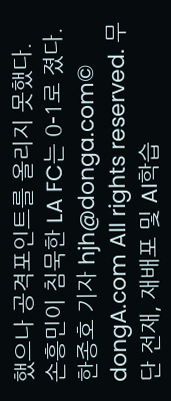했으나 공격포인트를 올리지 못했다. 손흥민이 침묵한 LA FC는 0-1로 졌다. 한종호 기자 hjh@donga.com© dongA.com All rights reserved. 무단 전재, 재배포 및 AI학습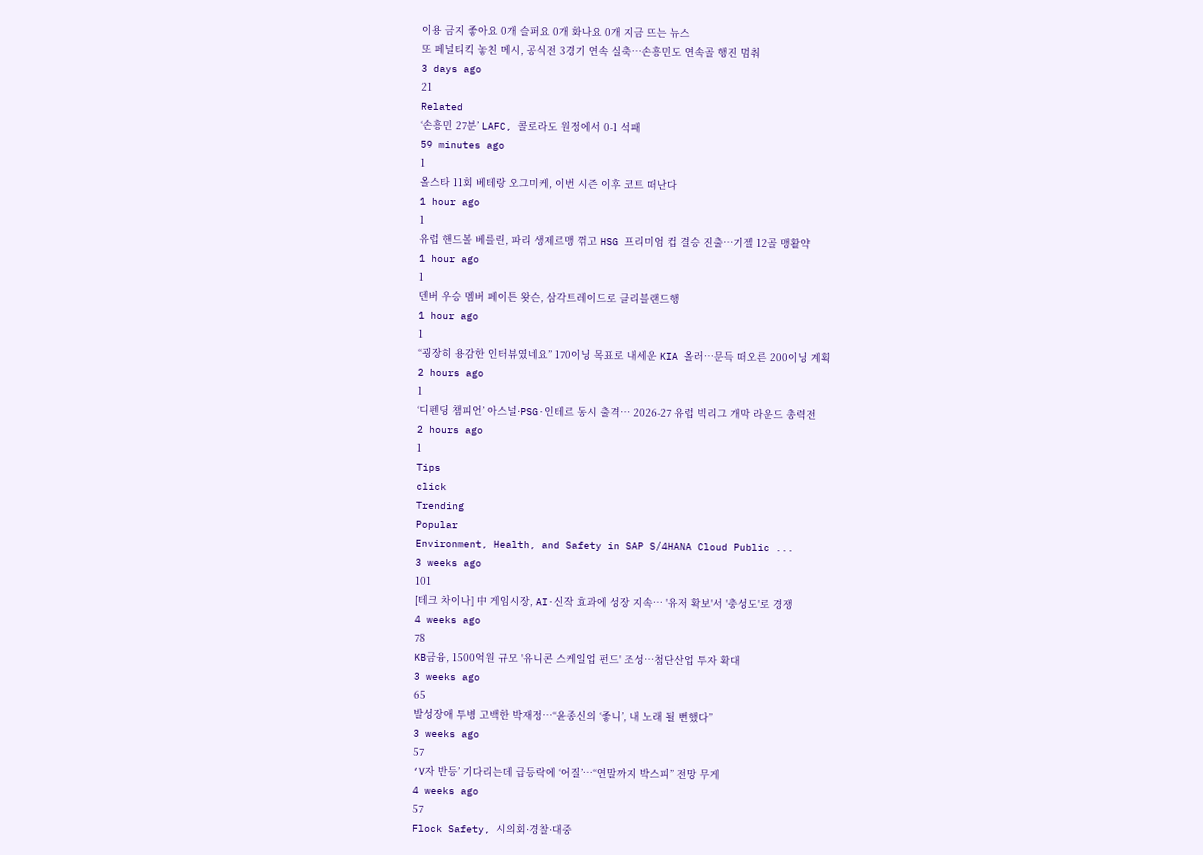이용 금지 좋아요 0개 슬퍼요 0개 화나요 0개 지금 뜨는 뉴스
또 페널티킥 놓친 메시, 공식전 3경기 연속 실축…손흥민도 연속골 행진 멈춰
3 days ago
21
Related
‘손흥민 27분’ LAFC, 콜로라도 원정에서 0-1 석패
59 minutes ago
1
올스타 11회 베테랑 오그미케, 이번 시즌 이후 코트 떠난다
1 hour ago
1
유럽 핸드볼 베를린, 파리 생제르맹 꺾고 HSG 프리미엄 컵 결승 진출…기젤 12골 맹활약
1 hour ago
1
덴버 우승 멤버 페이튼 왓슨, 삼각트레이드로 클리블랜드행
1 hour ago
1
“굉장히 용감한 인터뷰였네요” 170이닝 목표로 내세운 KIA 올러…문득 떠오른 200이닝 계획
2 hours ago
1
‘디펜딩 챔피언’ 아스널·PSG·인테르 동시 출격… 2026-27 유럽 빅리그 개막 라운드 총력전
2 hours ago
1
Tips
click
Trending
Popular
Environment, Health, and Safety in SAP S/4HANA Cloud Public ...
3 weeks ago
101
[테크 차이나] 中 게임시장, AI·신작 효과에 성장 지속… '유저 확보'서 '충성도'로 경쟁
4 weeks ago
78
KB금융, 1500억원 규모 '유니콘 스케일업 펀드' 조성…첨단산업 투자 확대
3 weeks ago
65
발성장애 투병 고백한 박재정…“윤종신의 ‘좋니’, 내 노래 될 뻔했다”
3 weeks ago
57
‘V자 반등’ 기다리는데 급등락에 ‘어질’…“연말까지 박스피” 전망 무게
4 weeks ago
57
Flock Safety, 시의회·경찰·대중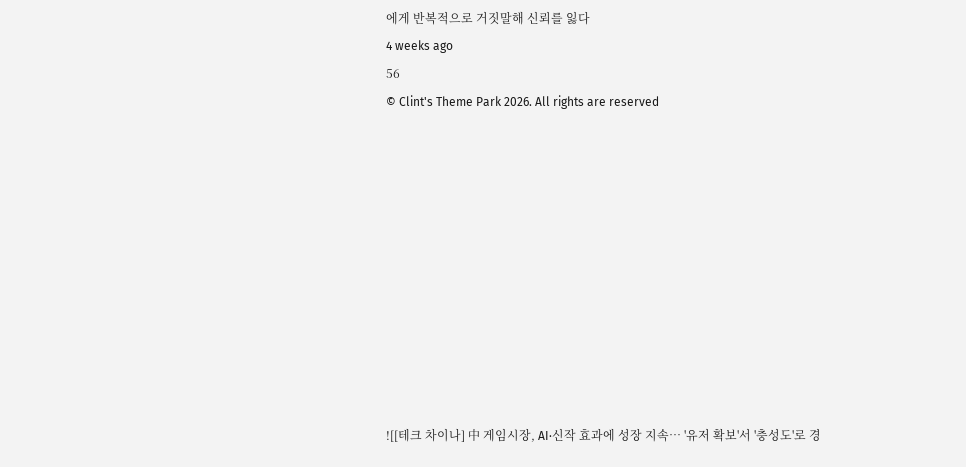에게 반복적으로 거짓말해 신뢰를 잃다
4 weeks ago
56
© Clint's Theme Park 2026. All rights are reserved











![[테크 차이나] 中 게임시장, AI·신작 효과에 성장 지속… '유저 확보'서 '충성도'로 경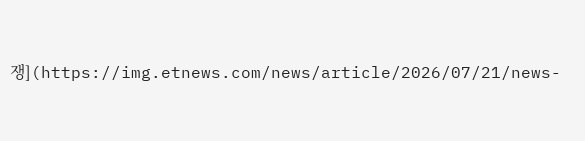쟁](https://img.etnews.com/news/article/2026/07/21/news-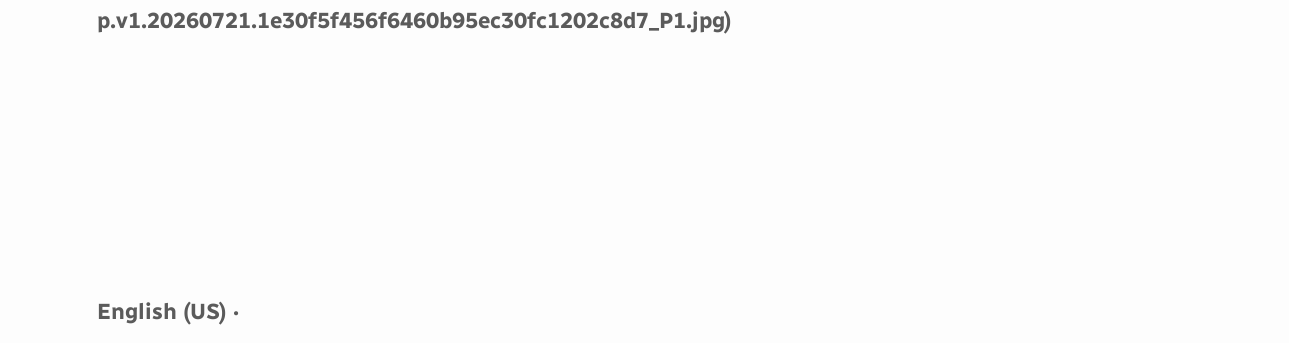p.v1.20260721.1e30f5f456f6460b95ec30fc1202c8d7_P1.jpg)






English (US) ·